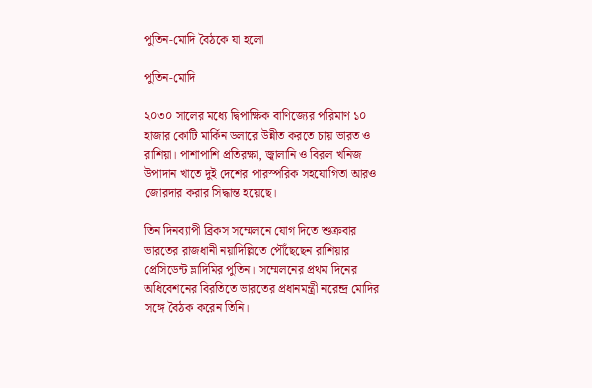পুতিন-মোদি বৈঠকে যা হলো

পুতিন-মোদি

২০৩০ সালের মধ্যে দ্বিপাক্ষিক বাণিজ্যের পরিমাণ ১০ হাজার কোটি মার্কিন ডলারে উন্নীত করতে চায় ভারত ও রাশিয়া। পাশাপাশি প্রতিরক্ষা, জ্বালানি ও বিরল খনিজ উপাদান খাতে দুই দেশের পারস্পরিক সহযোগিতা আরও জোরদার করার সিদ্ধান্ত হয়েছে।

তিন দিনব্যাপী ব্রিকস সম্মেলনে যোগ দিতে শুক্রবার ভারতের রাজধানী নয়াদিল্লিতে পৌঁছেছেন রাশিয়ার প্রেসিডেন্ট ভ্লাদিমির পুতিন। সম্মেলনের প্রথম দিনের অধিবেশনের বিরতিতে ভারতের প্রধানমন্ত্রী নরেন্দ্র মোদির সঙ্গে বৈঠক করেন তিনি।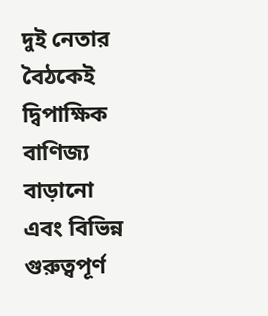দুই নেতার বৈঠকেই দ্বিপাক্ষিক বাণিজ্য বাড়ানো এবং বিভিন্ন গুরুত্বপূর্ণ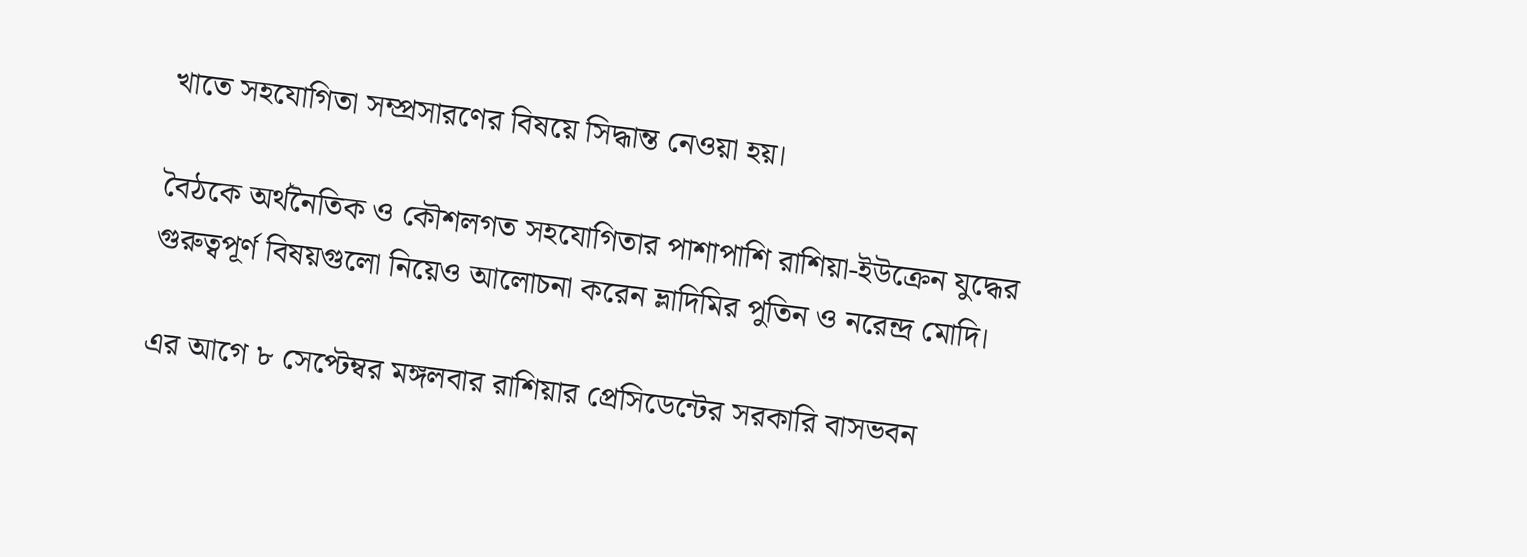খাতে সহযোগিতা সম্প্রসারণের বিষয়ে সিদ্ধান্ত নেওয়া হয়।

বৈঠকে অর্থনৈতিক ও কৌশলগত সহযোগিতার পাশাপাশি রাশিয়া-ইউক্রেন যুদ্ধের গুরুত্বপূর্ণ বিষয়গুলো নিয়েও আলোচনা করেন ভ্লাদিমির পুতিন ও নরেন্দ্র মোদি।

এর আগে ৮ সেপ্টেম্বর মঙ্গলবার রাশিয়ার প্রেসিডেন্টের সরকারি বাসভবন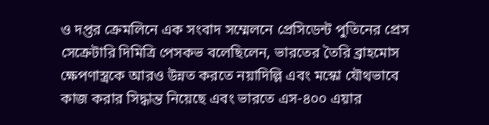ও দপ্তর ক্রেমলিনে এক সংবাদ সম্মেলনে প্রেসিডেন্ট পুতিনের প্রেস সেক্রেটারি দিমিত্রি পেসকভ বলেছিলেন, ভারতের তৈরি ব্রাহমোস ক্ষেপণাস্ত্রকে আরও উন্নত করতে নয়াদিল্লি এবং মস্কো যৌথভাবে কাজ করার সিদ্ধান্ত নিয়েছে এবং ভারতে এস-৪০০ এয়ার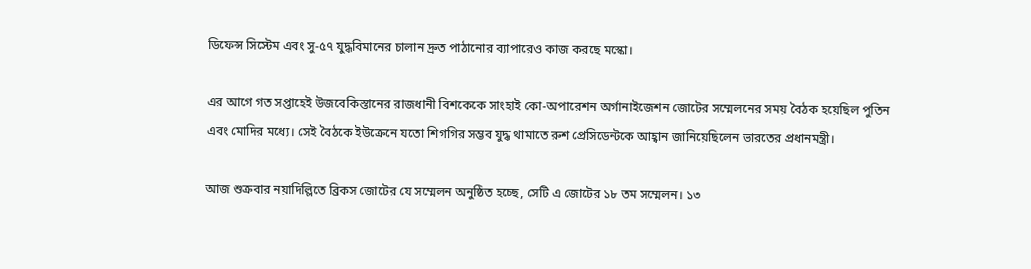ডিফেন্স সিস্টেম এবং সু-৫৭ যুদ্ধবিমানের চালান দ্রুত পাঠানোর ব্যাপারেও কাজ করছে মস্কো।

এর আগে গত সপ্তাহেই উজবেকিস্তানের রাজধানী বিশকেকে সাংহাই কো-অপারেশন অর্গানাইজেশন জোটের সম্মেলনের সময় বৈঠক হয়েছিল পুতিন এবং মোদির মধ্যে। সেই বৈঠকে ইউক্রেনে যতো শিগগির সম্ভব যুদ্ধ থামাতে রুশ প্রেসিডেন্টকে আহ্বান জানিয়েছিলেন ভারতের প্রধানমন্ত্রী।

আজ শুক্রবার নয়াদিল্লিতে ব্রিকস জোটের যে সম্মেলন অনুষ্ঠিত হচ্ছে, সেটি এ জোটের ১৮ তম সম্মেলন। ১৩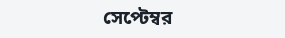সেপ্টেম্বর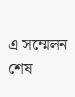এ সম্মেলন শেষ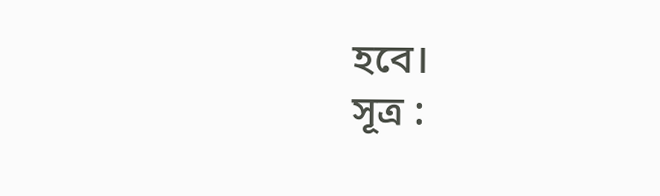হবে।
সূত্র :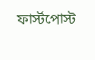ফার্স্টপোস্ট